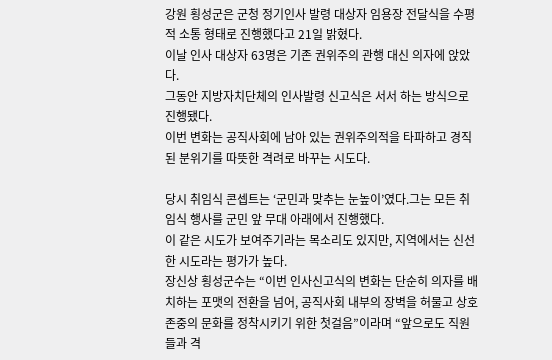강원 횡성군은 군청 정기인사 발령 대상자 임용장 전달식을 수평적 소통 형태로 진행했다고 21일 밝혔다.
이날 인사 대상자 63명은 기존 권위주의 관행 대신 의자에 앉았다.
그동안 지방자치단체의 인사발령 신고식은 서서 하는 방식으로 진행됐다.
이번 변화는 공직사회에 남아 있는 권위주의적을 타파하고 경직된 분위기를 따뜻한 격려로 바꾸는 시도다.

당시 취임식 콘셉트는 ‘군민과 맞추는 눈높이’였다.그는 모든 취임식 행사를 군민 앞 무대 아래에서 진행했다.
이 같은 시도가 보여주기라는 목소리도 있지만, 지역에서는 신선한 시도라는 평가가 높다.
장신상 횡성군수는 “이번 인사신고식의 변화는 단순히 의자를 배치하는 포맷의 전환을 넘어, 공직사회 내부의 장벽을 허물고 상호 존중의 문화를 정착시키기 위한 첫걸음”이라며 “앞으로도 직원들과 격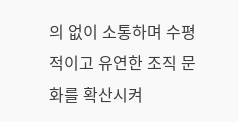의 없이 소통하며 수평적이고 유연한 조직 문화를 확산시켜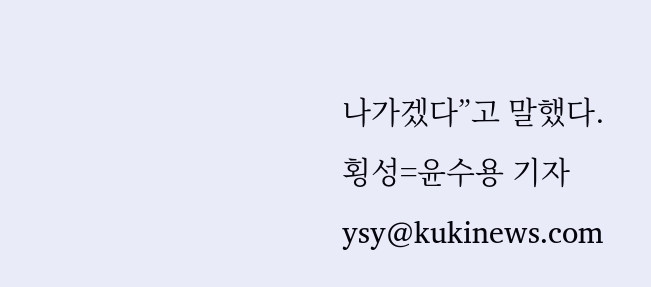나가겠다”고 말했다.
횡성=윤수용 기자 ysy@kukinews.com